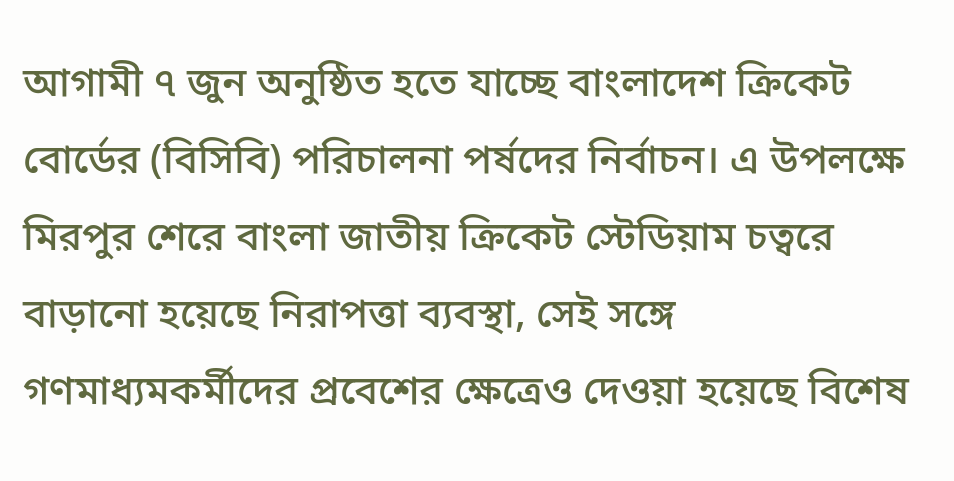আগামী ৭ জুন অনুষ্ঠিত হতে যাচ্ছে বাংলাদেশ ক্রিকেট বোর্ডের (বিসিবি) পরিচালনা পর্ষদের নির্বাচন। এ উপলক্ষে মিরপুর শেরে বাংলা জাতীয় ক্রিকেট স্টেডিয়াম চত্বরে বাড়ানো হয়েছে নিরাপত্তা ব্যবস্থা, সেই সঙ্গে গণমাধ্যমকর্মীদের প্রবেশের ক্ষেত্রেও দেওয়া হয়েছে বিশেষ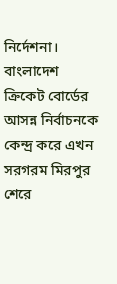নির্দেশনা।
বাংলাদেশ ক্রিকেট বোর্ডের আসন্ন নির্বাচনকে কেন্দ্র করে এখন সরগরম মিরপুর শেরে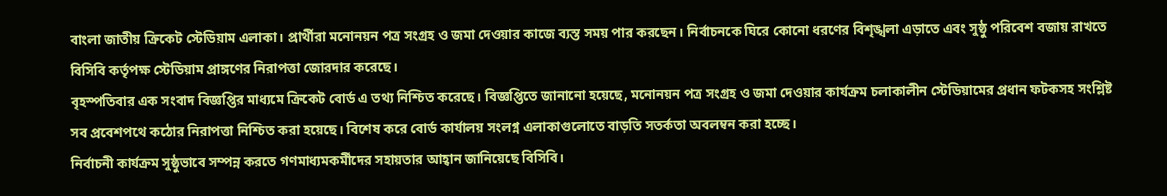বাংলা জাতীয় ক্রিকেট স্টেডিয়াম এলাকা। প্রার্থীরা মনোনয়ন পত্র সংগ্রহ ও জমা দেওয়ার কাজে ব্যস্ত সময় পার করছেন। নির্বাচনকে ঘিরে কোনো ধরণের বিশৃঙ্খলা এড়াতে এবং সুষ্ঠু পরিবেশ বজায় রাখতে বিসিবি কর্তৃপক্ষ স্টেডিয়াম প্রাঙ্গণের নিরাপত্তা জোরদার করেছে।
বৃহস্পতিবার এক সংবাদ বিজ্ঞপ্তির মাধ্যমে ক্রিকেট বোর্ড এ তথ্য নিশ্চিত করেছে। বিজ্ঞপ্তিতে জানানো হয়েছে, মনোনয়ন পত্র সংগ্রহ ও জমা দেওয়ার কার্যক্রম চলাকালীন স্টেডিয়ামের প্রধান ফটকসহ সংশ্লিষ্ট সব প্রবেশপথে কঠোর নিরাপত্তা নিশ্চিত করা হয়েছে। বিশেষ করে বোর্ড কার্যালয় সংলগ্ন এলাকাগুলোতে বাড়তি সতর্কতা অবলম্বন করা হচ্ছে।
নির্বাচনী কার্যক্রম সুষ্ঠুভাবে সম্পন্ন করতে গণমাধ্যমকর্মীদের সহায়তার আহ্বান জানিয়েছে বিসিবি।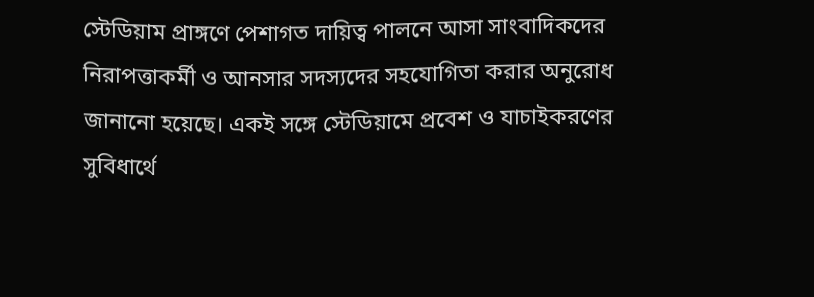স্টেডিয়াম প্রাঙ্গণে পেশাগত দায়িত্ব পালনে আসা সাংবাদিকদের নিরাপত্তাকর্মী ও আনসার সদস্যদের সহযোগিতা করার অনুরোধ জানানো হয়েছে। একই সঙ্গে স্টেডিয়ামে প্রবেশ ও যাচাইকরণের সুবিধার্থে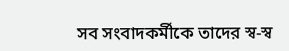সব সংবাদকর্মীকে তাদের স্ব-স্ব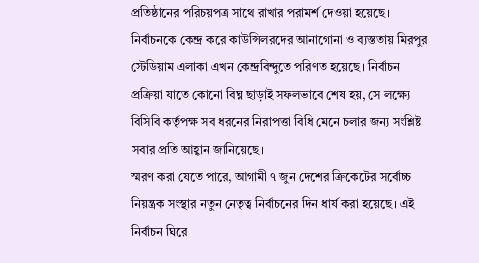প্রতিষ্ঠানের পরিচয়পত্র সাথে রাখার পরামর্শ দেওয়া হয়েছে।
নির্বাচনকে কেন্দ্র করে কাউন্সিলরদের আনাগোনা ও ব্যস্ততায় মিরপুর স্টেডিয়াম এলাকা এখন কেন্দ্রবিন্দুতে পরিণত হয়েছে। নির্বাচন প্রক্রিয়া যাতে কোনো বিঘ্ন ছাড়াই সফলভাবে শেষ হয়, সে লক্ষ্যে বিসিবি কর্তৃপক্ষ সব ধরনের নিরাপত্তা বিধি মেনে চলার জন্য সংশ্লিষ্ট সবার প্রতি আহ্বান জানিয়েছে।
স্মরণ করা যেতে পারে, আগামী ৭ জুন দেশের ক্রিকেটের সর্বোচ্চ নিয়ন্ত্রক সংস্থার নতুন নেতৃত্ব নির্বাচনের দিন ধার্য করা হয়েছে। এই নির্বাচন ঘিরে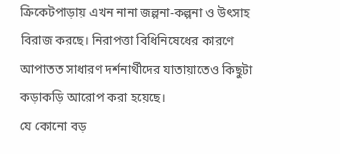ক্রিকেটপাড়ায় এখন নানা জল্পনা-কল্পনা ও উৎসাহ বিরাজ করছে। নিরাপত্তা বিধিনিষেধের কারণে আপাতত সাধারণ দর্শনার্থীদের যাতায়াতেও কিছুটা কড়াকড়ি আরোপ করা হয়েছে।
যে কোনো বড়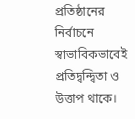প্রতিষ্ঠানের নির্বাচনে স্বাভাবিকভাবেই প্রতিদ্বন্দ্বিতা ও উত্তাপ থাকে।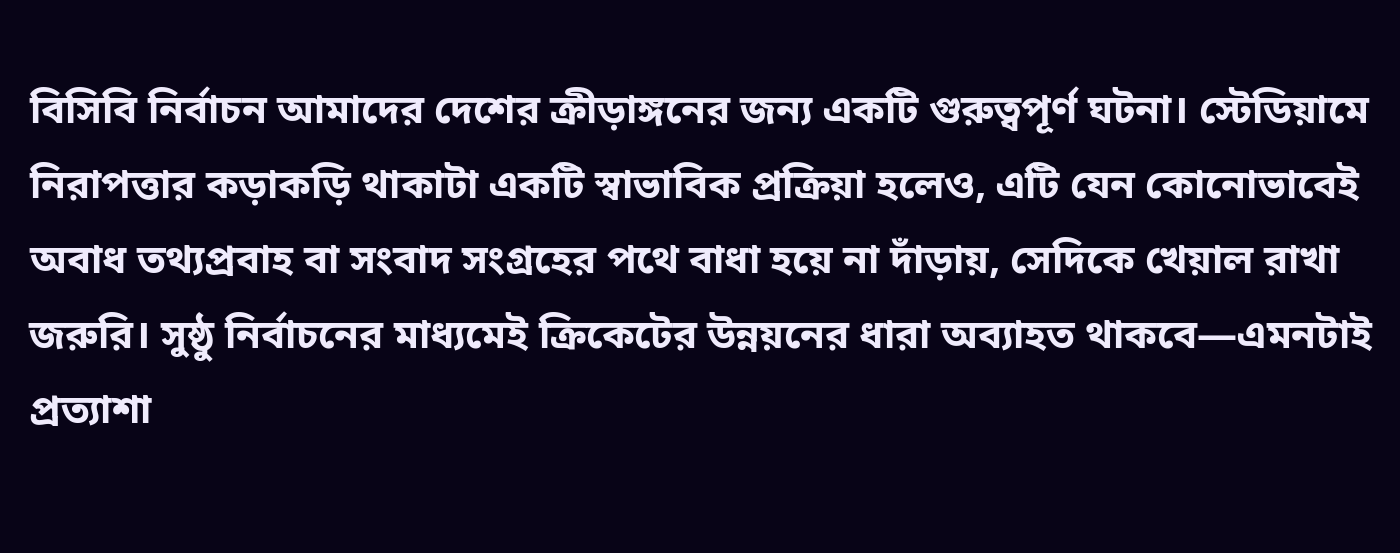বিসিবি নির্বাচন আমাদের দেশের ক্রীড়াঙ্গনের জন্য একটি গুরুত্বপূর্ণ ঘটনা। স্টেডিয়ামে নিরাপত্তার কড়াকড়ি থাকাটা একটি স্বাভাবিক প্রক্রিয়া হলেও, এটি যেন কোনোভাবেই অবাধ তথ্যপ্রবাহ বা সংবাদ সংগ্রহের পথে বাধা হয়ে না দাঁড়ায়, সেদিকে খেয়াল রাখা জরুরি। সুষ্ঠু নির্বাচনের মাধ্যমেই ক্রিকেটের উন্নয়নের ধারা অব্যাহত থাকবে—এমনটাই প্রত্যাশা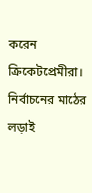করেন ক্রিকেটপ্রেমীরা। নির্বাচনের মাঠের লড়াই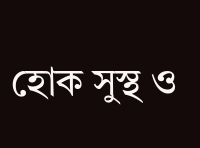হোক সুস্থ ও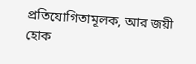প্রতিযোগিতামূলক, আর জয়ী হোক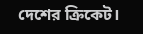দেশের ক্রিকেট।